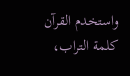واستخدم القرآن كلمة التراب،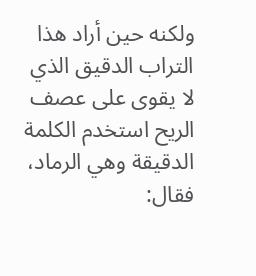ولكنه حين أراد هذا التراب الدقيق الذي لا يقوى على عصف الريح استخدم الكلمة الدقيقة وهي الرماد، فقال: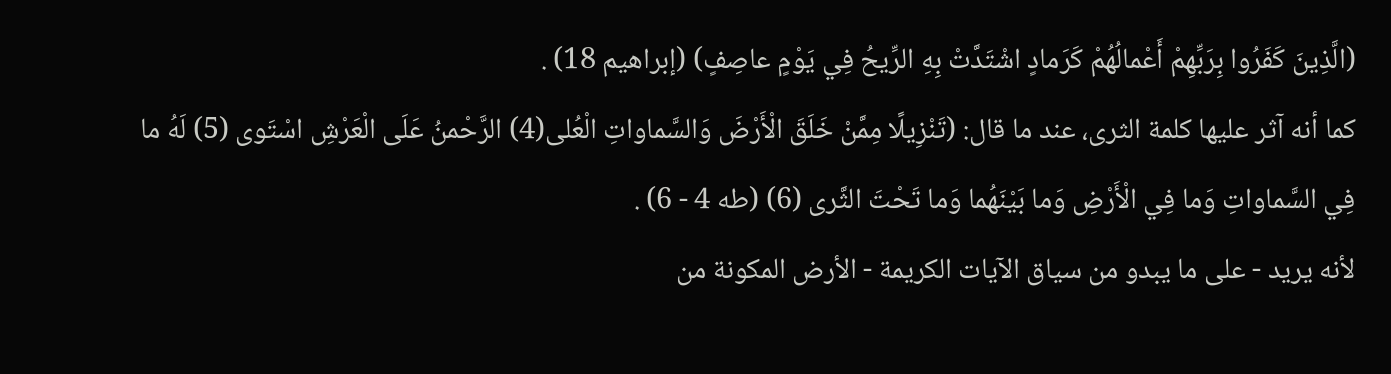(الَّذِينَ كَفَرُوا بِرَبِّهِمْ أَعْمالُهُمْ كَرَمادٍ اشْتَدَّتْ بِهِ الرِّيحُ فِي يَوْمٍ عاصِفٍ) (إبراهيم 18) .
كما أنه آثر عليها كلمة الثرى، عند ما قال: (تَنْزِيلًا مِمَّنْ خَلَقَ الْأَرْضَ وَالسَّماواتِ الْعُلى(4) الرَّحْمنُ عَلَى الْعَرْشِ اسْتَوى (5) لَهُ ما فِي السَّماواتِ وَما فِي الْأَرْضِ وَما بَيْنَهُما وَما تَحْتَ الثَّرى (6) (طه 4 - 6) .
لأنه يريد - على ما يبدو من سياق الآيات الكريمة - الأرض المكونة من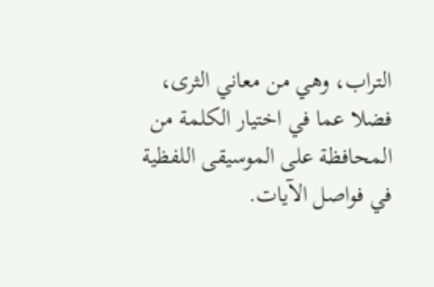التراب، وهي من معاني الثرى، فضلا عما في اختيار الكلمة من المحافظة على الموسيقى اللفظية في فواصل الآيات.